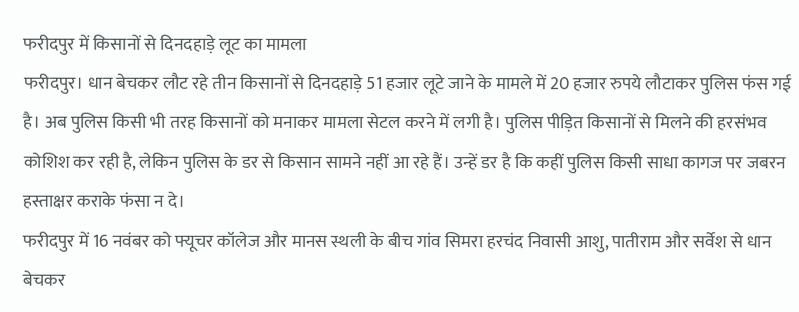फरीदपुर में किसानों से दिनदहाड़े लूट का मामला
फरीदपुर। धान बेचकर लौट रहे तीन किसानों से दिनदहाड़े 51 हजार लूटे जाने के मामले में 20 हजार रुपये लौटाकर पुलिस फंस गई है। अब पुलिस किसी भी तरह किसानों को मनाकर मामला सेटल करने में लगी है। पुलिस पीड़ित किसानों से मिलने की हरसंभव कोशिश कर रही है, लेकिन पुलिस के डर से किसान सामने नहीं आ रहे हैं। उन्हें डर है कि कहीं पुलिस किसी साधा कागज पर जबरन हस्ताक्षर कराके फंसा न दे।
फरीदपुर में 16 नवंबर को फ्यूचर कॉलेज और मानस स्थली के बीच गांव सिमरा हरचंद निवासी आशु, पातीराम और सर्वेश से धान बेचकर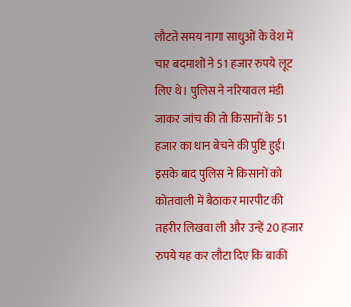लौटते समय नागा साधुओं के वेश में चार बदमाशों ने 51 हजार रुपये लूट लिए थे। पुलिस ने नरियावल मंडी जाकर जांच की तो किसानों के 51 हजार का धान बेचने की पुष्टि हुई। इसके बाद पुलिस ने किसानों को कोतवाली में बैठाकर मारपीट की तहरीर लिखवा ली और उन्हें 20 हजार रुपये यह कर लौटा दिए कि बाकी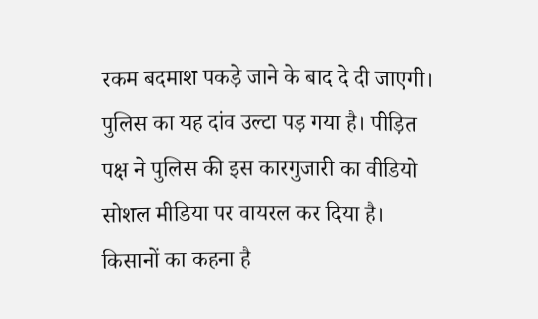रकम बदमाश पकड़े जाने के बाद दे दी जाएगी। पुलिस का यह दांव उल्टा पड़ गया है। पीड़ित पक्ष ने पुलिस की इस कारगुजारी का वीडियो सोशल मीडिया पर वायरल कर दिया है। किसानों का कहना है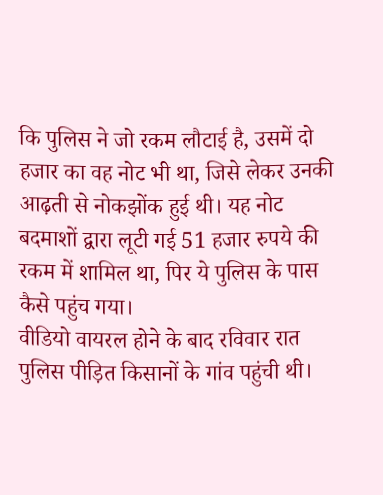कि पुलिस ने जो रकम लौटाई है, उसमें दो हजार का वह नोट भी था, जिसे लेकर उनकी आढ़ती से नोकझोंक हुई थी। यह नोट बदमाशों द्वारा लूटी गई 51 हजार रुपये की रकम में शामिल था, पिर ये पुलिस के पास कैसे पहुंच गया।
वीडियो वायरल होने के बाद रविवार रात पुलिस पीड़ित किसानों के गांव पहुंची थी।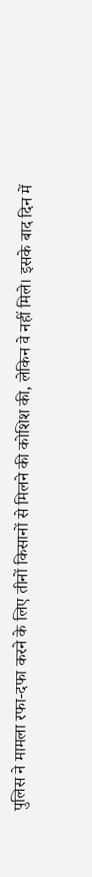पुलिस ने मामला रफा-दफा करने के लिए तीनों किसानों से मिलने की कोशिश की, लेकिन वे नहीं मिले। इसके बाद दिन में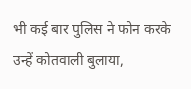भी कई बार पुलिस ने फोन करके उन्हें कोतवाली बुलाया,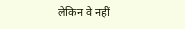लेकिन वे नहीं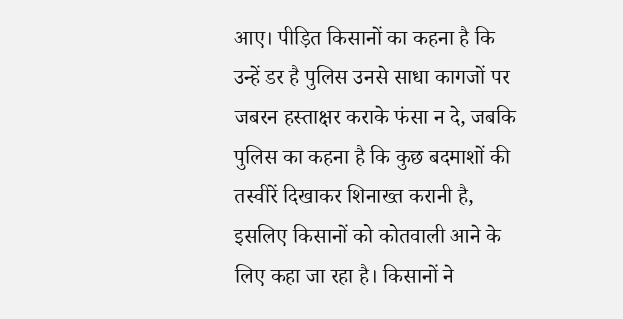आए। पीड़ित किसानों का कहना है कि उन्हें डर है पुलिस उनसे साधा कागजों पर जबरन हस्ताक्षर कराके फंसा न दे, जबकि पुलिस का कहना है कि कुछ बदमाशों की तस्वीरें दिखाकर शिनाख्त करानी है, इसलिए किसानों को कोतवाली आने के लिए कहा जा रहा है। किसानों ने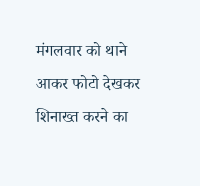मंगलवार को थाने आकर फोटो देखकर शिनाख्त करने का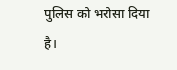पुलिस को भरोसा दिया है।